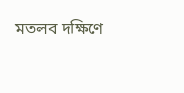মতলব দক্ষিণে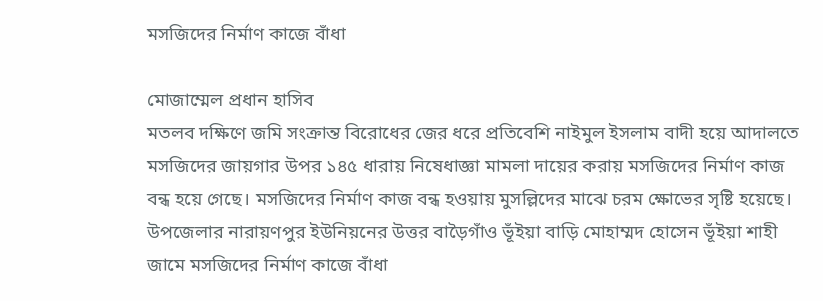মসজিদের নির্মাণ কাজে বাঁধা

মোজাম্মেল প্রধান হাসিব
মতলব দক্ষিণে জমি সংক্রান্ত বিরোধের জের ধরে প্রতিবেশি নাইমুল ইসলাম বাদী হয়ে আদালতে মসজিদের জায়গার উপর ১৪৫ ধারায় নিষেধাজ্ঞা মামলা দায়ের করায় মসজিদের নির্মাণ কাজ বন্ধ হয়ে গেছে। মসজিদের নির্মাণ কাজ বন্ধ হওয়ায় মুসল্লিদের মাঝে চরম ক্ষোভের সৃষ্টি হয়েছে।
উপজেলার নারায়ণপুর ইউনিয়নের উত্তর বাড়ৈগাঁও ভূঁইয়া বাড়ি মোহাম্মদ হোসেন ভূঁইয়া শাহী জামে মসজিদের নির্মাণ কাজে বাঁধা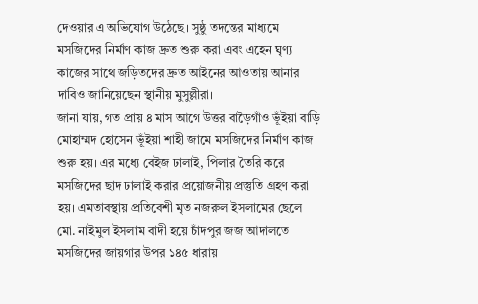দেওয়ার এ অভিযোগ উঠেছে। সুষ্ঠু তদন্তের মাধ্যমে মসজিদের নির্মাণ কাজ দ্রুত শুরু করা এবং এহেন ঘৃণ্য কাজের সাথে জড়িতদের দ্রুত আইনের আওতায় আনার দাবিও জানিয়েছেন স্থানীয় মুসুল্লীরা।
জানা যায়, গত প্রায় ৪ মাস আগে উত্তর বাড়ৈগাঁও ভূঁইয়া বাড়ি মোহাম্মদ হোসেন ভূঁইয়া শাহী জামে মসজিদের নির্মাণ কাজ শুরু হয়। এর মধ্যে বেইজ ঢালাই, পিলার তৈরি করে মসজিদের ছাদ ঢালাই করার প্রয়োজনীয় প্রস্তুতি গ্রহণ করা হয়। এমতাবস্থায় প্রতিবেশী মৃত নজরুল ইসলামের ছেলে মো. নাইমুল ইসলাম বাদী হয়ে চাঁদপুর জজ আদালতে মসজিদের জায়গার উপর ১৪৫ ধারায়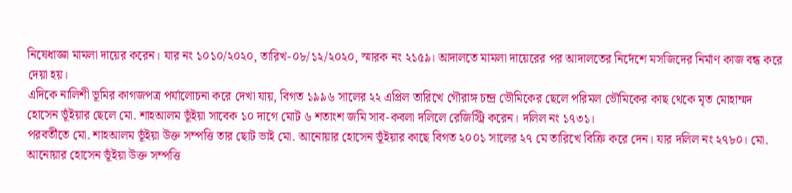নিষেধাজ্ঞা মামলা দায়ের করেন। যার নং ১০১০/২০২০, তারিখ-০৮/১২/২০২০, স্মারক নং ২১৫৯। আদালতে মামলা দায়েরের পর আদালতের নির্দেশে মসজিদের নির্মাণ কাজ বন্ধ করে দেয়া হয়।
এদিকে নালিশী ভূমির কাগজপত্র পর্যালোচনা করে দেখা যায়, বিগত ১৯৯৬ সালের ২২ এপ্রিল তারিখে গৌরাঙ্গ চন্দ্র ভৌমিকের ছেলে পরিমল ভৌমিকের কাছ থেকে মৃত মোহাম্মদ হোসেন ভূঁইয়ার ছেলে মো. শাহআলম ভূঁইয়া সাবেক ১০ দাগে মোট ৬ শতাংশ জমি সাব-কবলা দলিলে রেজিস্ট্রি করেন। দলিল নং ১৭৩১।
পরবর্তীতে মো. শাহআলম ভূঁইয়া উক্ত সম্পত্তি তার ছোট ভাই মো. আনোয়ার হোসেন ভূঁইয়ার কাছে বিগত ২০০১ সালের ২৭ মে তারিখে বিক্রি করে দেন। যার দলিল নং ২৭৮০। মো. আনোয়ার হোসেন ভূঁইয়া উক্ত সম্পত্তি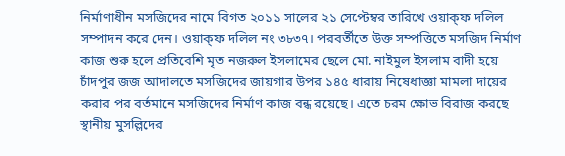নির্মাণাধীন মসজিদের নামে বিগত ২০১১ সালের ২১ সেপ্টেম্বর তারিখে ওয়াক্ফ দলিল সম্পাদন করে দেন। ওয়াক্ফ দলিল নং ৩৮৩৭। পরবর্তীতে উক্ত সম্পত্তিতে মসজিদ নির্মাণ কাজ শুরু হলে প্রতিবেশি মৃত নজরুল ইসলামের ছেলে মো. নাইমুল ইসলাম বাদী হয়ে চাঁদপুর জজ আদালতে মসজিদের জায়গার উপর ১৪৫ ধারায় নিষেধাজ্ঞা মামলা দায়ের করার পর বর্তমানে মসজিদের নির্মাণ কাজ বন্ধ রয়েছে। এতে চরম ক্ষোভ বিরাজ করছে স্থানীয় মুসল্লিদের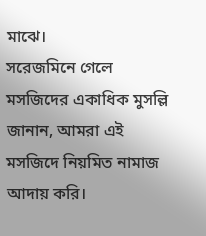মাঝে।
সরেজমিনে গেলে মসজিদের একাধিক মুসল্লি জানান, আমরা এই মসজিদে নিয়মিত নামাজ আদায় করি।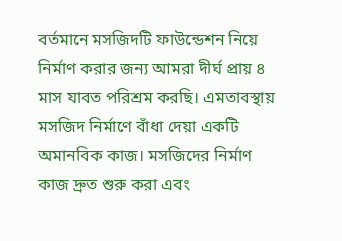বর্তমানে মসজিদটি ফাউন্ডেশন নিয়ে নির্মাণ করার জন্য আমরা দীর্ঘ প্রায় ৪ মাস যাবত পরিশ্রম করছি। এমতাবস্থায় মসজিদ নির্মাণে বাঁধা দেয়া একটি অমানবিক কাজ। মসজিদের নির্মাণ কাজ দ্রুত শুরু করা এবং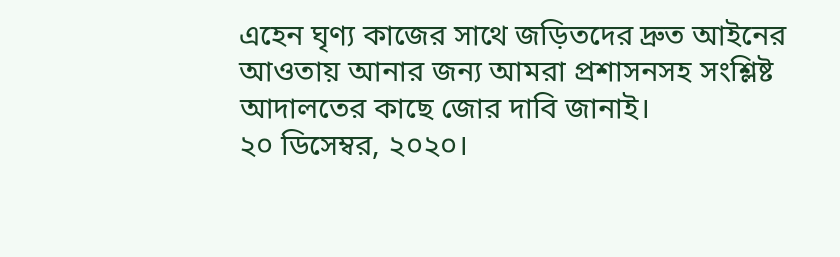এহেন ঘৃণ্য কাজের সাথে জড়িতদের দ্রুত আইনের আওতায় আনার জন্য আমরা প্রশাসনসহ সংশ্লিষ্ট আদালতের কাছে জোর দাবি জানাই।
২০ ডিসেম্বর, ২০২০।